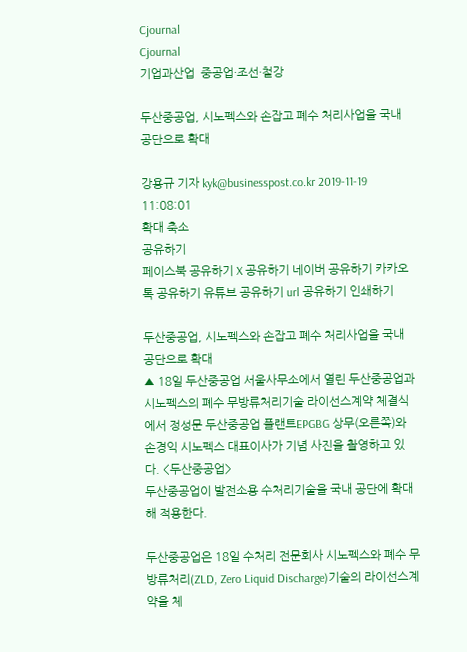Cjournal
Cjournal
기업과산업  중공업·조선·철강

두산중공업, 시노펙스와 손잡고 폐수 처리사업을 국내 공단으로 확대

강용규 기자 kyk@businesspost.co.kr 2019-11-19 11:08:01
확대 축소
공유하기
페이스북 공유하기 X 공유하기 네이버 공유하기 카카오톡 공유하기 유튜브 공유하기 url 공유하기 인쇄하기

두산중공업, 시노펙스와 손잡고 폐수 처리사업을 국내 공단으로 확대
▲ 18일 두산중공업 서울사무소에서 열린 두산중공업과 시노펙스의 폐수 무방류처리기술 라이선스계약 체결식에서 정성문 두산중공업 플랜트EPGBG 상무(오른쪽)와 손경익 시노펙스 대표이사가 기념 사진을 촬영하고 있다. <두산중공업>
두산중공업이 발전소용 수처리기술을 국내 공단에 확대해 적용한다.

두산중공업은 18일 수처리 전문회사 시노펙스와 폐수 무방류처리(ZLD, Zero Liquid Discharge)기술의 라이선스계약을 체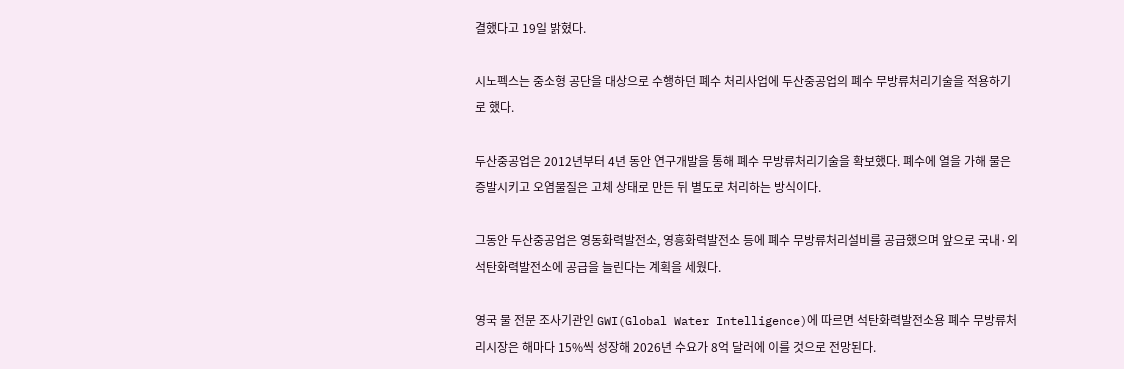결했다고 19일 밝혔다.

시노펙스는 중소형 공단을 대상으로 수행하던 폐수 처리사업에 두산중공업의 폐수 무방류처리기술을 적용하기로 했다.

두산중공업은 2012년부터 4년 동안 연구개발을 통해 폐수 무방류처리기술을 확보했다. 폐수에 열을 가해 물은 증발시키고 오염물질은 고체 상태로 만든 뒤 별도로 처리하는 방식이다.

그동안 두산중공업은 영동화력발전소, 영흥화력발전소 등에 폐수 무방류처리설비를 공급했으며 앞으로 국내·외 석탄화력발전소에 공급을 늘린다는 계획을 세웠다.

영국 물 전문 조사기관인 GWI(Global Water Intelligence)에 따르면 석탄화력발전소용 폐수 무방류처리시장은 해마다 15%씩 성장해 2026년 수요가 8억 달러에 이를 것으로 전망된다.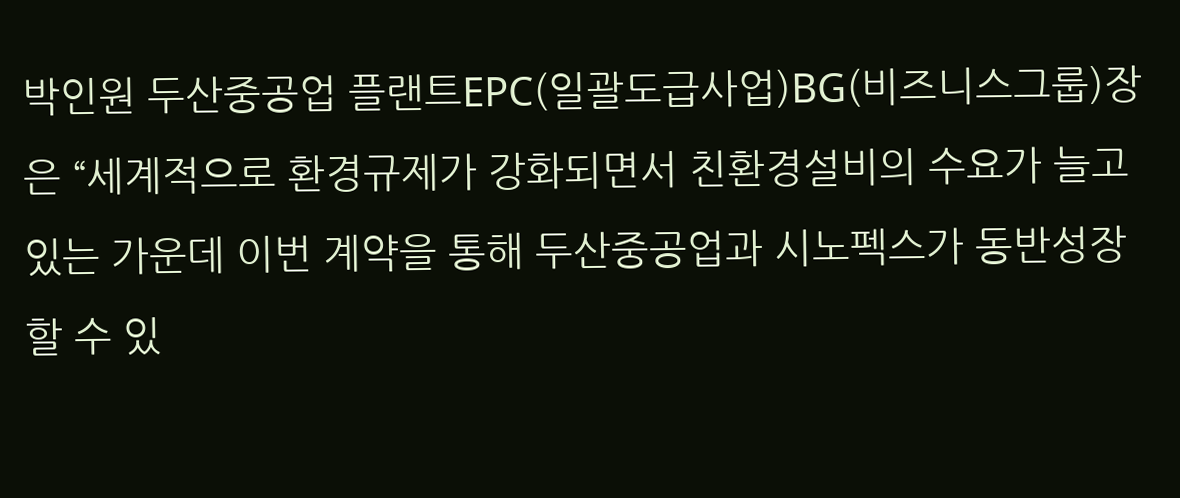박인원 두산중공업 플랜트EPC(일괄도급사업)BG(비즈니스그룹)장은 “세계적으로 환경규제가 강화되면서 친환경설비의 수요가 늘고 있는 가운데 이번 계약을 통해 두산중공업과 시노펙스가 동반성장할 수 있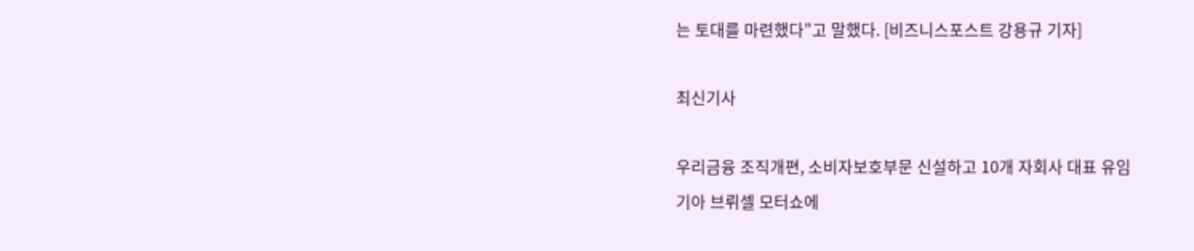는 토대를 마련했다”고 말했다. [비즈니스포스트 강용규 기자]

최신기사

우리금융 조직개편, 소비자보호부문 신설하고 10개 자회사 대표 유임
기아 브뤼셀 모터쇼에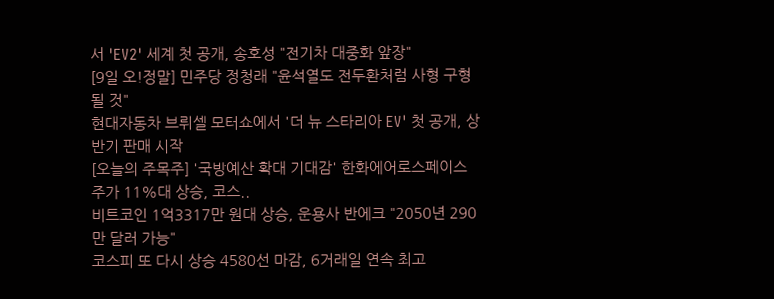서 'EV2' 세계 첫 공개, 송호성 "전기차 대중화 앞장"
[9일 오!정말] 민주당 정청래 "윤석열도 전두환처럼 사형 구형될 것"
현대자동차 브뤼셀 모터쇼에서 '더 뉴 스타리아 EV' 첫 공개, 상반기 판매 시작
[오늘의 주목주] '국방예산 확대 기대감' 한화에어로스페이스 주가 11%대 상승, 코스..
비트코인 1억3317만 원대 상승, 운용사 반에크 "2050년 290만 달러 가능"
코스피 또 다시 상승 4580선 마감, 6거래일 연속 최고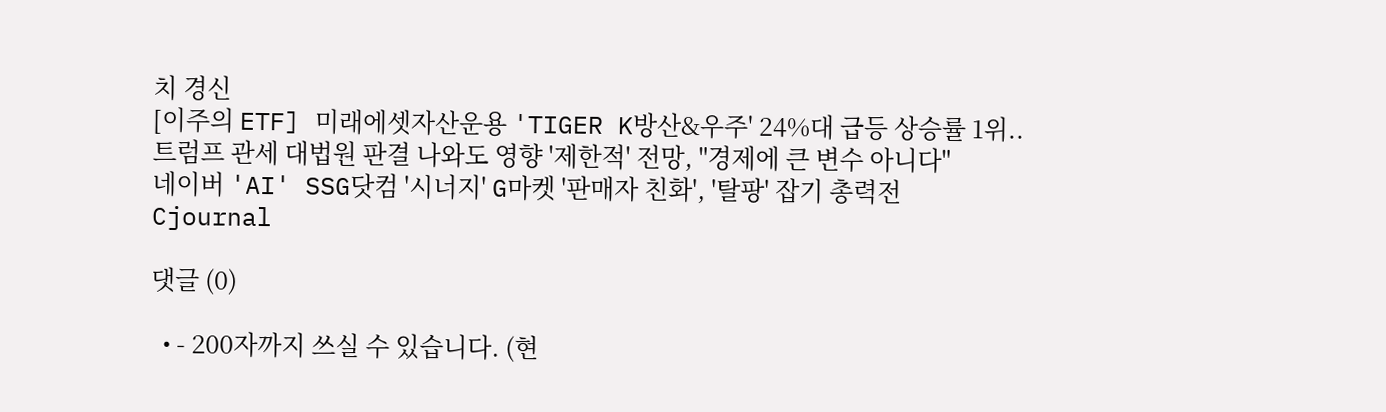치 경신
[이주의 ETF] 미래에셋자산운용 'TIGER K방산&우주' 24%대 급등 상승률 1위..
트럼프 관세 대법원 판결 나와도 영향 '제한적' 전망, "경제에 큰 변수 아니다"
네이버 'AI' SSG닷컴 '시너지' G마켓 '판매자 친화', '탈팡' 잡기 총력전
Cjournal

댓글 (0)

  • - 200자까지 쓰실 수 있습니다. (현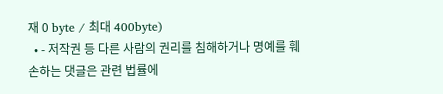재 0 byte / 최대 400byte)
  • - 저작권 등 다른 사람의 권리를 침해하거나 명예를 훼손하는 댓글은 관련 법률에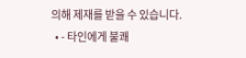의해 제재를 받을 수 있습니다.
  • - 타인에게 불쾌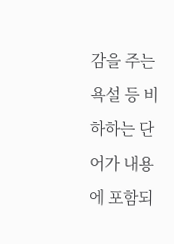감을 주는 욕설 등 비하하는 단어가 내용에 포함되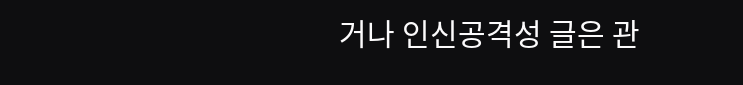거나 인신공격성 글은 관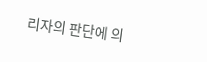리자의 판단에 의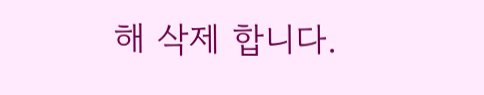해 삭제 합니다.